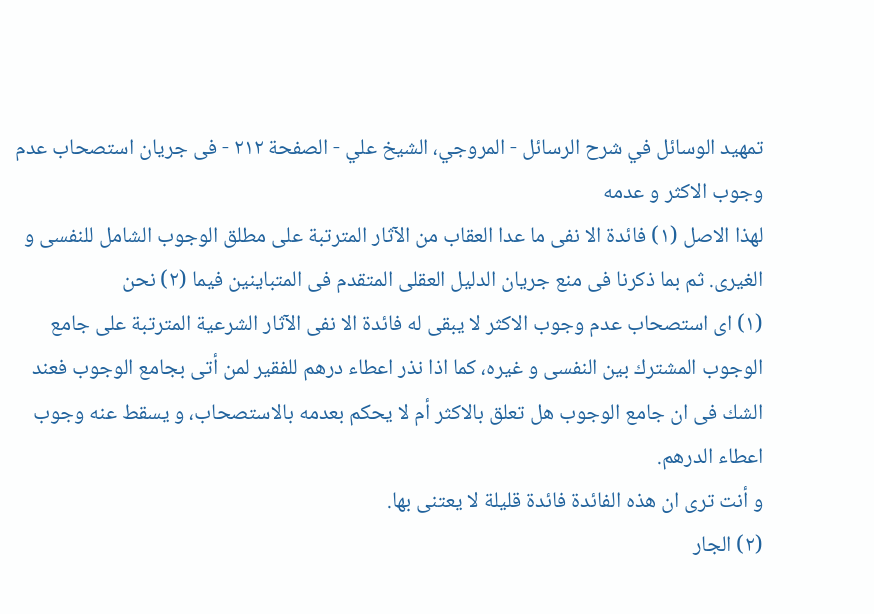تمهيد الوسائل في شرح الرسائل - المروجي، الشيخ علي - الصفحة ٢١٢ - فى جريان استصحاب عدم وجوب الاكثر و عدمه
لهذا الاصل (١) فائدة الا نفى ما عدا العقاب من الآثار المترتبة على مطلق الوجوب الشامل للنفسى و الغيرى. ثم بما ذكرنا فى منع جريان الدليل العقلى المتقدم فى المتباينين فيما (٢) نحن
(١) اى استصحاب عدم وجوب الاكثر لا يبقى له فائدة الا نفى الآثار الشرعية المترتبة على جامع الوجوب المشترك بين النفسى و غيره، كما اذا نذر اعطاء درهم للفقير لمن أتى بجامع الوجوب فعند الشك فى ان جامع الوجوب هل تعلق بالاكثر أم لا يحكم بعدمه بالاستصحاب، و يسقط عنه وجوب اعطاء الدرهم.
و أنت ترى ان هذه الفائدة فائدة قليلة لا يعتنى بها.
(٢) الجار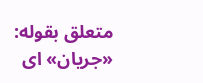متعلق بقوله: «جريان» اى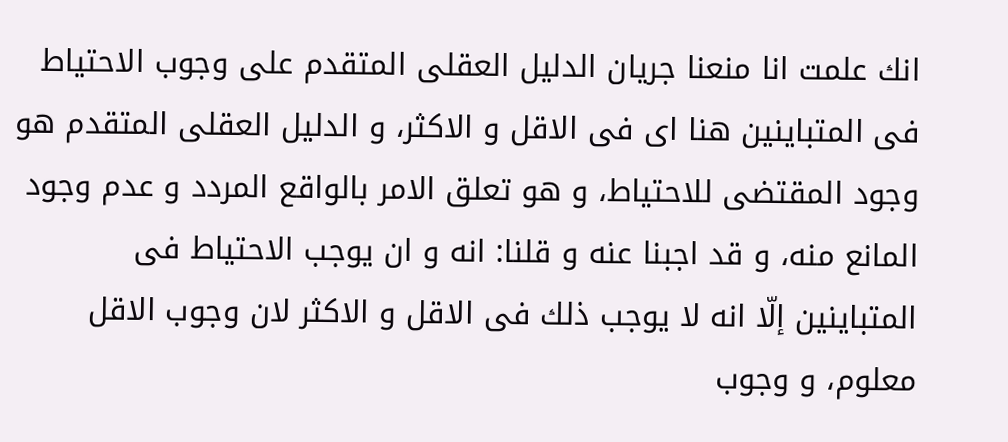انك علمت انا منعنا جريان الدليل العقلى المتقدم على وجوب الاحتياط فى المتباينين هنا اى فى الاقل و الاكثر، و الدليل العقلى المتقدم هو وجود المقتضى للاحتياط، و هو تعلق الامر بالواقع المردد و عدم وجود المانع منه، و قد اجبنا عنه و قلنا: انه و ان يوجب الاحتياط فى المتباينين إلّا انه لا يوجب ذلك فى الاقل و الاكثر لان وجوب الاقل معلوم، و وجوب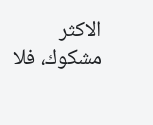الاكثر مشكوك، فلا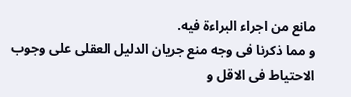مانع من اجراء البراءة فيه.
و مما ذكرنا فى وجه منع جريان الدليل العقلى على وجوب الاحتياط فى الاقل و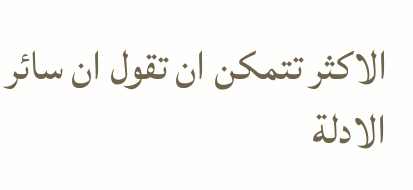الاكثر تتمكن ان تقول ان سائر الادلة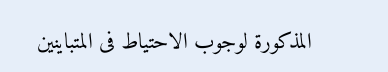المذكورة لوجوب الاحتياط فى المتباينين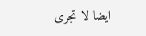ايضا لا تجرى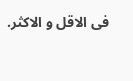فى الاقل و الاكثر.